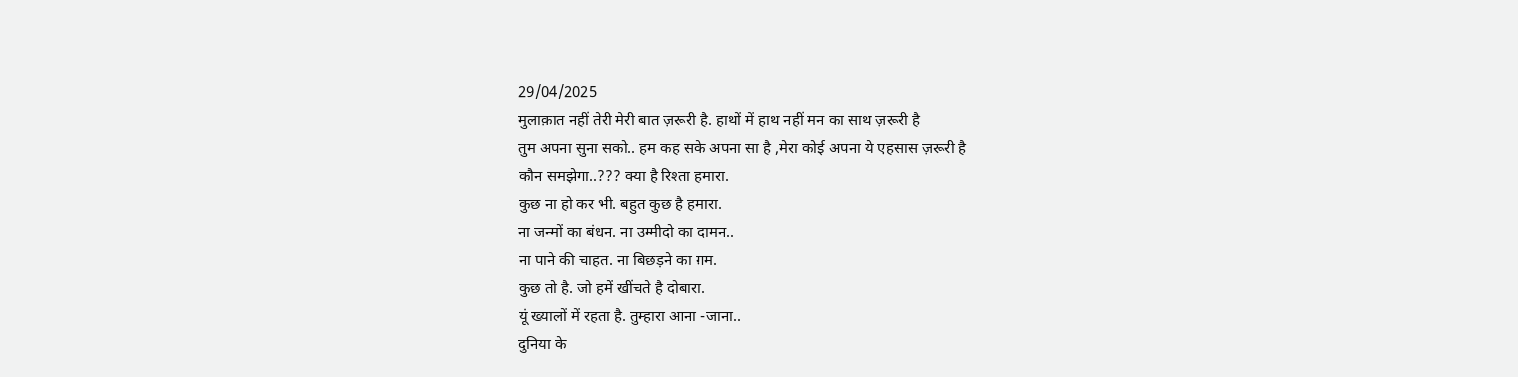29/04/2025
मुलाक़ात नहीं तेरी मेरी बात ज़रूरी है. हाथों में हाथ नहीं मन का साथ ज़रूरी है
तुम अपना सुना सको.. हम कह सके अपना सा है ,मेरा कोई अपना ये एहसास ज़रूरी है
कौन समझेगा..??? क्या है रिश्ता हमारा.
कुछ ना हो कर भी. बहुत कुछ है हमारा.
ना जन्मों का बंधन. ना उम्मीदो का दामन..
ना पाने की चाहत. ना बिछड़ने का ग़म.
कुछ तो है. जो हमें खींचते है दोबारा.
यूं ख्यालों में रहता है. तुम्हारा आना -जाना..
दुनिया के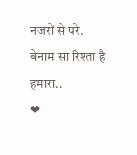नजरों से परे. बेनाम सा रिश्ता है हमारा..
❤